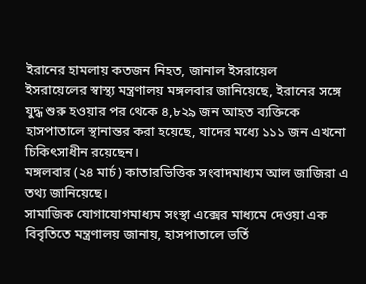ইরানের হামলায় কতজন নিহত, জানাল ইসরায়েল
ইসরায়েলের স্বাস্থ্য মন্ত্রণালয় মঙ্গলবার জানিয়েছে, ইরানের সঙ্গে যুদ্ধ শুরু হওয়ার পর থেকে ৪,৮২৯ জন আহত ব্যক্তিকে হাসপাতালে স্থানান্তর করা হয়েছে, যাদের মধ্যে ১১১ জন এখনো চিকিৎসাধীন রয়েছেন।
মঙ্গলবার (২৪ মার্চ) কাতারভিত্তিক সংবাদমাধ্যম আল জাজিরা এ তথ্য জানিয়েছে।
সামাজিক যোগাযোগমাধ্যম সংস্থা এক্সের মাধ্যমে দেওয়া এক বিবৃতিতে মন্ত্রণালয় জানায়, হাসপাতালে ভর্তি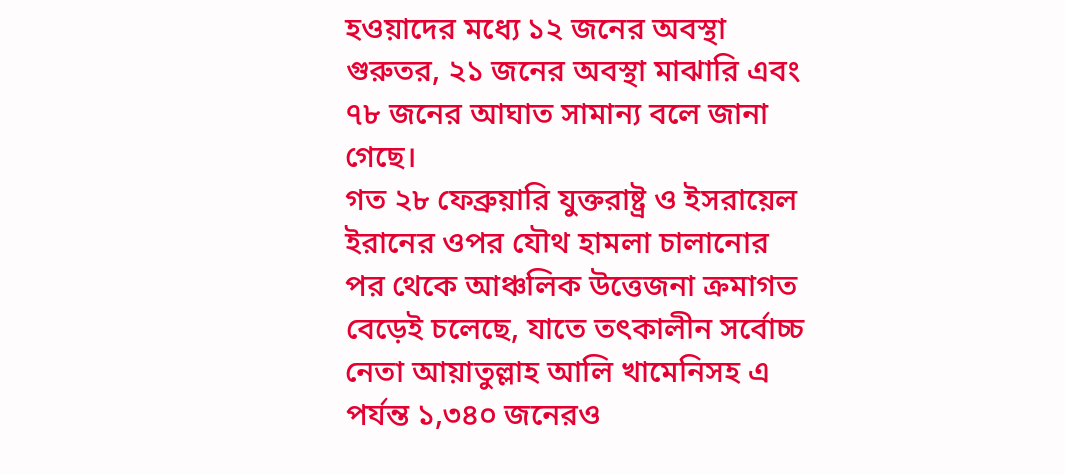হওয়াদের মধ্যে ১২ জনের অবস্থা গুরুতর, ২১ জনের অবস্থা মাঝারি এবং ৭৮ জনের আঘাত সামান্য বলে জানা গেছে।
গত ২৮ ফেব্রুয়ারি যুক্তরাষ্ট্র ও ইসরায়েল ইরানের ওপর যৌথ হামলা চালানোর পর থেকে আঞ্চলিক উত্তেজনা ক্রমাগত বেড়েই চলেছে, যাতে তৎকালীন সর্বোচ্চ নেতা আয়াতুল্লাহ আলি খামেনিসহ এ পর্যন্ত ১,৩৪০ জনেরও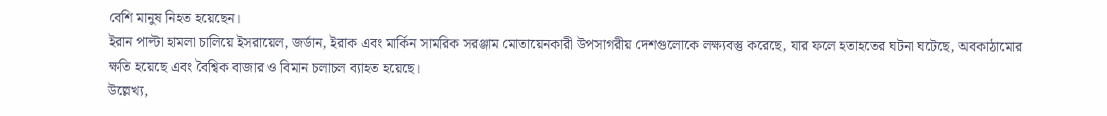বেশি মানুষ নিহত হয়েছেন।
ইরান পাল্টা হামলা চালিয়ে ইসরায়েল, জর্ডান, ইরাক এবং মার্কিন সামরিক সরঞ্জাম মোতায়েনকারী উপসাগরীয় দেশগুলোকে লক্ষ্যবস্তু করেছে, যার ফলে হতাহতের ঘটনা ঘটেছে, অবকাঠামোর ক্ষতি হয়েছে এবং বৈশ্বিক বাজার ও বিমান চলাচল ব্যাহত হয়েছে।
উল্লেখ্য,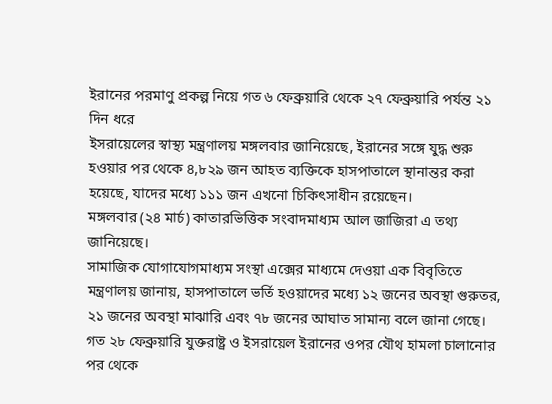ইরানের পরমাণু প্রকল্প নিয়ে গত ৬ ফেব্রুয়ারি থেকে ২৭ ফেব্রুয়ারি পর্যন্ত ২১ দিন ধরে
ইসরায়েলের স্বাস্থ্য মন্ত্রণালয় মঙ্গলবার জানিয়েছে, ইরানের সঙ্গে যুদ্ধ শুরু হওয়ার পর থেকে ৪,৮২৯ জন আহত ব্যক্তিকে হাসপাতালে স্থানান্তর করা হয়েছে, যাদের মধ্যে ১১১ জন এখনো চিকিৎসাধীন রয়েছেন।
মঙ্গলবার (২৪ মার্চ) কাতারভিত্তিক সংবাদমাধ্যম আল জাজিরা এ তথ্য জানিয়েছে।
সামাজিক যোগাযোগমাধ্যম সংস্থা এক্সের মাধ্যমে দেওয়া এক বিবৃতিতে মন্ত্রণালয় জানায়, হাসপাতালে ভর্তি হওয়াদের মধ্যে ১২ জনের অবস্থা গুরুতর, ২১ জনের অবস্থা মাঝারি এবং ৭৮ জনের আঘাত সামান্য বলে জানা গেছে।
গত ২৮ ফেব্রুয়ারি যুক্তরাষ্ট্র ও ইসরায়েল ইরানের ওপর যৌথ হামলা চালানোর পর থেকে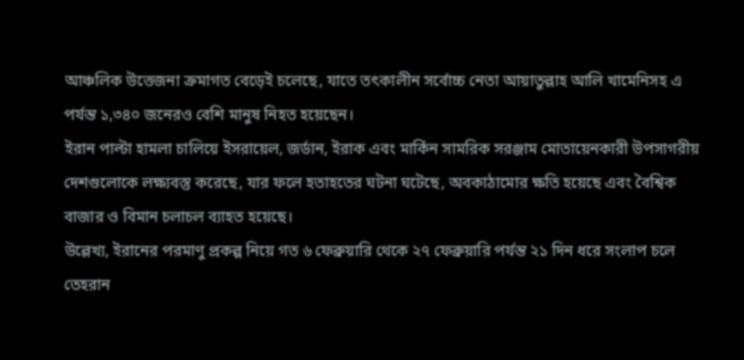আঞ্চলিক উত্তেজনা ক্রমাগত বেড়েই চলেছে, যাতে তৎকালীন সর্বোচ্চ নেতা আয়াতুল্লাহ আলি খামেনিসহ এ পর্যন্ত ১,৩৪০ জনেরও বেশি মানুষ নিহত হয়েছেন।
ইরান পাল্টা হামলা চালিয়ে ইসরায়েল, জর্ডান, ইরাক এবং মার্কিন সামরিক সরঞ্জাম মোতায়েনকারী উপসাগরীয় দেশগুলোকে লক্ষ্যবস্তু করেছে, যার ফলে হতাহতের ঘটনা ঘটেছে, অবকাঠামোর ক্ষতি হয়েছে এবং বৈশ্বিক বাজার ও বিমান চলাচল ব্যাহত হয়েছে।
উল্লেখ্য, ইরানের পরমাণু প্রকল্প নিয়ে গত ৬ ফেব্রুয়ারি থেকে ২৭ ফেব্রুয়ারি পর্যন্ত ২১ দিন ধরে সংলাপ চলে তেহরান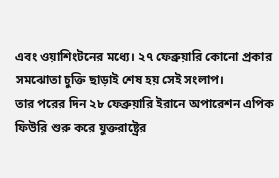এবং ওয়াশিংটনের মধ্যে। ২৭ ফেব্রুয়ারি কোনো প্রকার সমঝোতা চুক্তি ছাড়াই শেষ হয় সেই সংলাপ।
তার পরের দিন ২৮ ফেব্রুয়ারি ইরানে অপারেশন এপিক ফিউরি শুরু করে যুক্তরাষ্ট্রের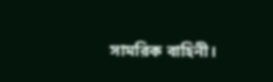সামরিক বাহিনী।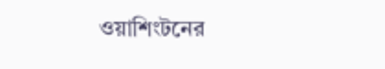ওয়াশিংটনের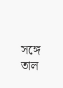সঙ্গে তাল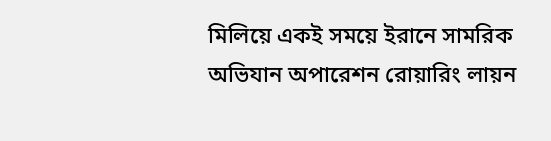মিলিয়ে একই সময়ে ইরানে সামরিক অভিযান অপারেশন রোয়ারিং লায়ন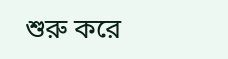শুরু করে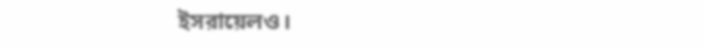ইসরায়েলও।